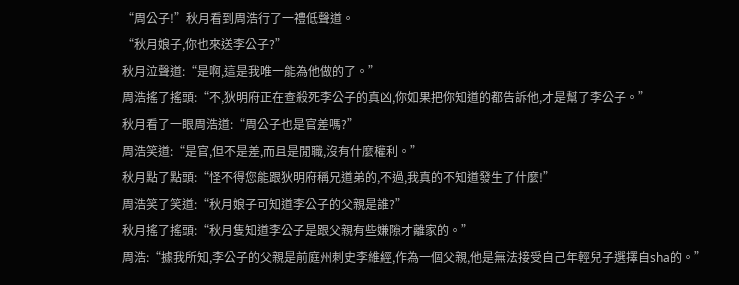“周公子!”秋月看到周浩行了一禮低聲道。
“秋月娘子,你也來送李公子?”
秋月泣聲道:“是啊,這是我唯一能為他做的了。”
周浩搖了搖頭:“不,狄明府正在查殺死李公子的真凶,你如果把你知道的都告訴他,才是幫了李公子。”
秋月看了一眼周浩道:“周公子也是官差嗎?”
周浩笑道:“是官,但不是差,而且是閒職,沒有什麼權利。”
秋月點了點頭:“怪不得您能跟狄明府稱兄道弟的,不過,我真的不知道發生了什麼!”
周浩笑了笑道:“秋月娘子可知道李公子的父親是誰?”
秋月搖了搖頭:“秋月隻知道李公子是跟父親有些嫌隙才離家的。”
周浩:“據我所知,李公子的父親是前庭州刺史李維經,作為一個父親,他是無法接受自己年輕兒子選擇自sha的。”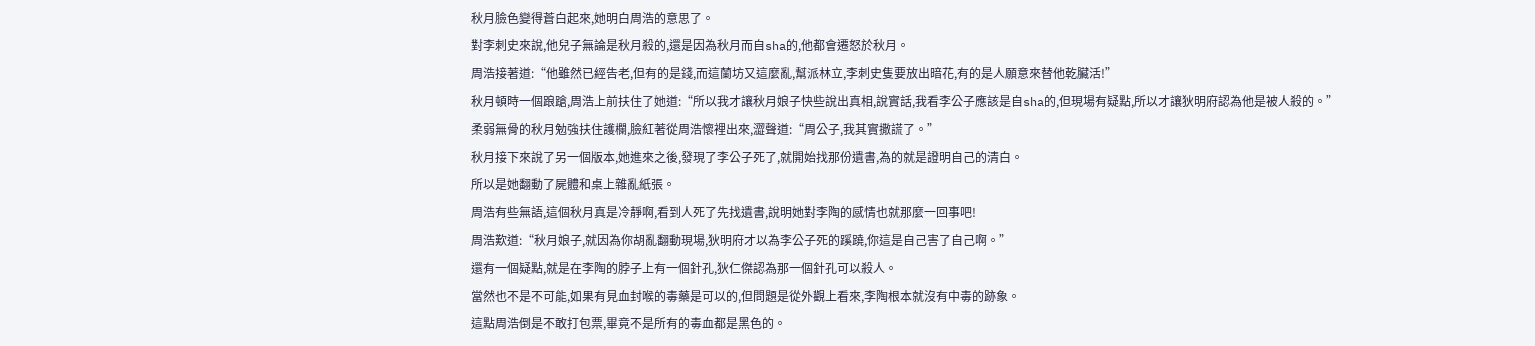秋月臉色變得蒼白起來,她明白周浩的意思了。
對李刺史來說,他兒子無論是秋月殺的,還是因為秋月而自sha的,他都會遷怒於秋月。
周浩接著道:“他雖然已經告老,但有的是錢,而這蘭坊又這麼亂,幫派林立,李刺史隻要放出暗花,有的是人願意來替他乾臟活!”
秋月頓時一個踉蹌,周浩上前扶住了她道:“所以我才讓秋月娘子快些說出真相,說實話,我看李公子應該是自sha的,但現場有疑點,所以才讓狄明府認為他是被人殺的。”
柔弱無骨的秋月勉強扶住護欄,臉紅著從周浩懷裡出來,澀聲道:“周公子,我其實撒謊了。”
秋月接下來說了另一個版本,她進來之後,發現了李公子死了,就開始找那份遺書,為的就是證明自己的清白。
所以是她翻動了屍體和桌上雜亂紙張。
周浩有些無語,這個秋月真是冷靜啊,看到人死了先找遺書,說明她對李陶的感情也就那麼一回事吧!
周浩歎道:“秋月娘子,就因為你胡亂翻動現場,狄明府才以為李公子死的蹊蹺,你這是自己害了自己啊。”
還有一個疑點,就是在李陶的脖子上有一個針孔,狄仁傑認為那一個針孔可以殺人。
當然也不是不可能,如果有見血封喉的毒藥是可以的,但問題是從外觀上看來,李陶根本就沒有中毒的跡象。
這點周浩倒是不敢打包票,畢竟不是所有的毒血都是黑色的。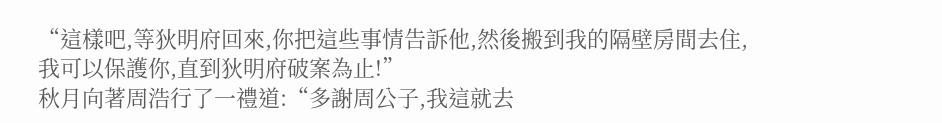“這樣吧,等狄明府回來,你把這些事情告訴他,然後搬到我的隔壁房間去住,我可以保護你,直到狄明府破案為止!”
秋月向著周浩行了一禮道:“多謝周公子,我這就去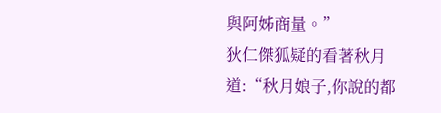與阿姊商量。”
狄仁傑狐疑的看著秋月道:“秋月娘子,你說的都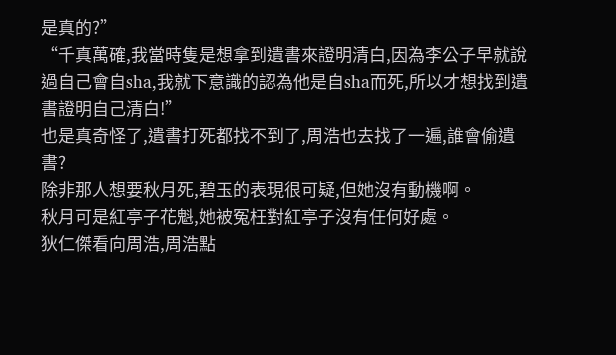是真的?”
“千真萬確,我當時隻是想拿到遺書來證明清白,因為李公子早就說過自己會自sha,我就下意識的認為他是自sha而死,所以才想找到遺書證明自己清白!”
也是真奇怪了,遺書打死都找不到了,周浩也去找了一遍,誰會偷遺書?
除非那人想要秋月死,碧玉的表現很可疑,但她沒有動機啊。
秋月可是紅亭子花魁,她被冤枉對紅亭子沒有任何好處。
狄仁傑看向周浩,周浩點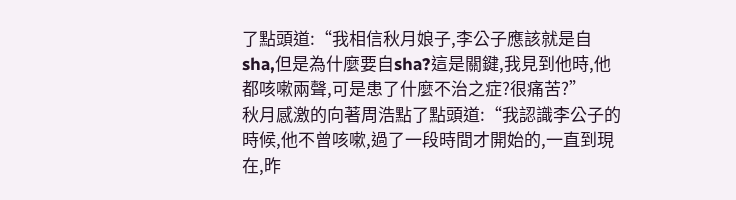了點頭道:“我相信秋月娘子,李公子應該就是自sha,但是為什麼要自sha?這是關鍵,我見到他時,他都咳嗽兩聲,可是患了什麼不治之症?很痛苦?”
秋月感激的向著周浩點了點頭道:“我認識李公子的時候,他不曾咳嗽,過了一段時間才開始的,一直到現在,昨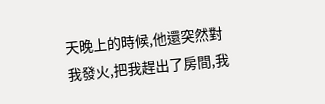天晚上的時候,他還突然對我發火,把我趕出了房間,我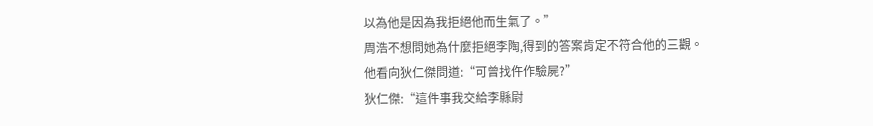以為他是因為我拒絕他而生氣了。”
周浩不想問她為什麼拒絕李陶,得到的答案肯定不符合他的三觀。
他看向狄仁傑問道:“可曾找仵作驗屍?”
狄仁傑:“這件事我交給李縣尉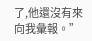了,他還沒有來向我彙報。”